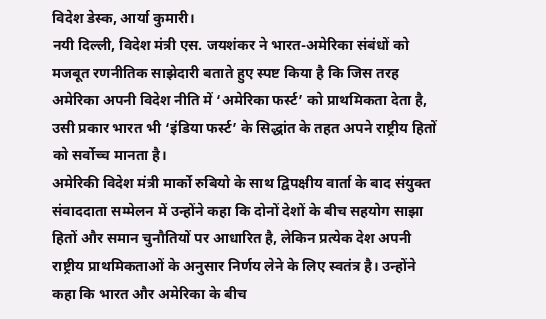विदेश डेस्क, आर्या कुमारी।
नयी दिल्ली, विदेश मंत्री एस. जयशंकर ने भारत-अमेरिका संबंधों को मजबूत रणनीतिक साझेदारी बताते हुए स्पष्ट किया है कि जिस तरह अमेरिका अपनी विदेश नीति में ‘अमेरिका फर्स्ट’ को प्राथमिकता देता है, उसी प्रकार भारत भी ‘इंडिया फर्स्ट’ के सिद्धांत के तहत अपने राष्ट्रीय हितों को सर्वोच्च मानता है।
अमेरिकी विदेश मंत्री मार्को रुबियो के साथ द्विपक्षीय वार्ता के बाद संयुक्त संवाददाता सम्मेलन में उन्होंने कहा कि दोनों देशों के बीच सहयोग साझा हितों और समान चुनौतियों पर आधारित है, लेकिन प्रत्येक देश अपनी राष्ट्रीय प्राथमिकताओं के अनुसार निर्णय लेने के लिए स्वतंत्र है। उन्होंने कहा कि भारत और अमेरिका के बीच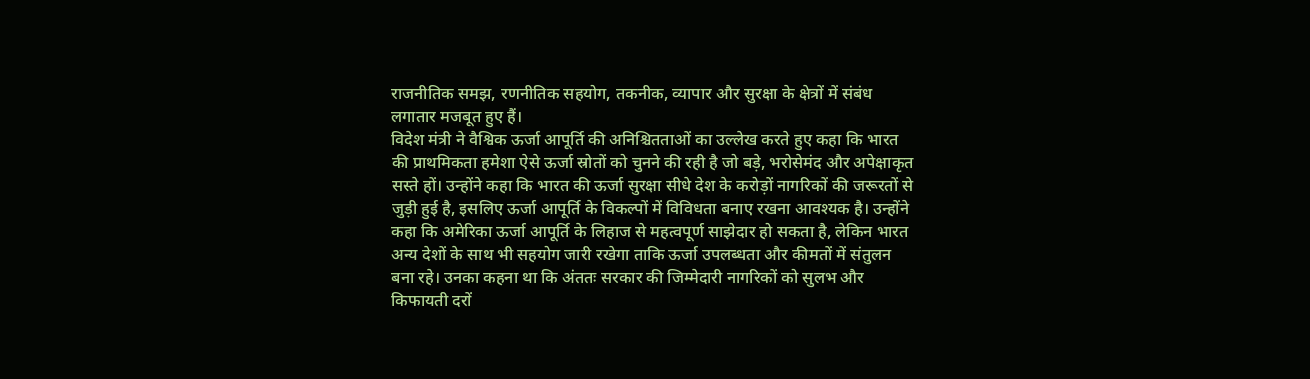राजनीतिक समझ, रणनीतिक सहयोग, तकनीक, व्यापार और सुरक्षा के क्षेत्रों में संबंध लगातार मजबूत हुए हैं।
विदेश मंत्री ने वैश्विक ऊर्जा आपूर्ति की अनिश्चितताओं का उल्लेख करते हुए कहा कि भारत की प्राथमिकता हमेशा ऐसे ऊर्जा स्रोतों को चुनने की रही है जो बड़े, भरोसेमंद और अपेक्षाकृत सस्ते हों। उन्होंने कहा कि भारत की ऊर्जा सुरक्षा सीधे देश के करोड़ों नागरिकों की जरूरतों से जुड़ी हुई है, इसलिए ऊर्जा आपूर्ति के विकल्पों में विविधता बनाए रखना आवश्यक है। उन्होंने कहा कि अमेरिका ऊर्जा आपूर्ति के लिहाज से महत्वपूर्ण साझेदार हो सकता है, लेकिन भारत अन्य देशों के साथ भी सहयोग जारी रखेगा ताकि ऊर्जा उपलब्धता और कीमतों में संतुलन बना रहे। उनका कहना था कि अंततः सरकार की जिम्मेदारी नागरिकों को सुलभ और किफायती दरों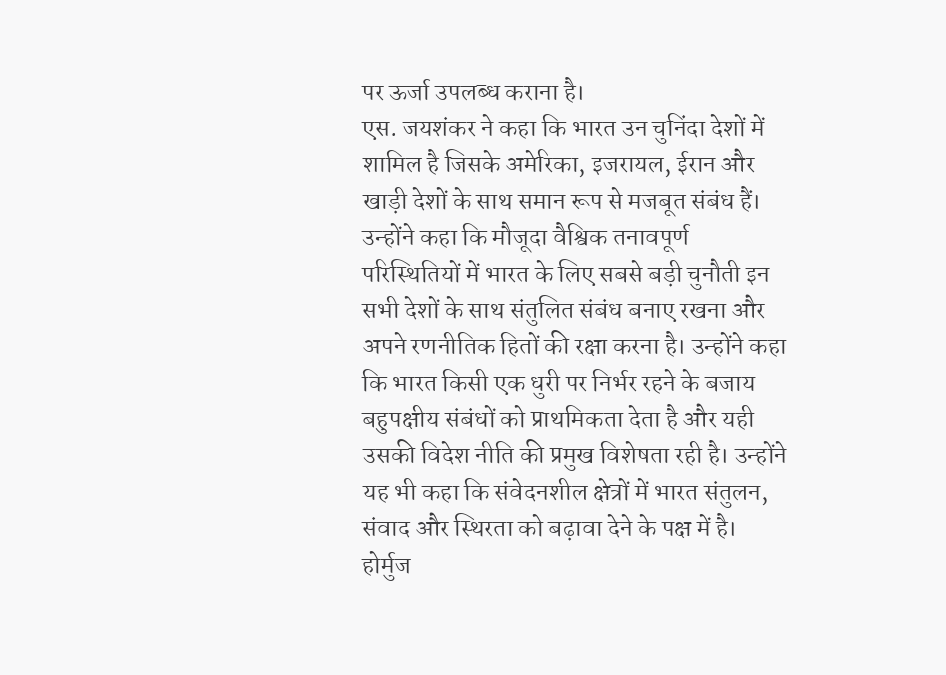पर ऊर्जा उपलब्ध कराना है।
एस. जयशंकर ने कहा कि भारत उन चुनिंदा देशों में शामिल है जिसके अमेरिका, इजरायल, ईरान और खाड़ी देशों के साथ समान रूप से मजबूत संबंध हैं। उन्होंने कहा कि मौजूदा वैश्विक तनावपूर्ण परिस्थितियों में भारत के लिए सबसे बड़ी चुनौती इन सभी देशों के साथ संतुलित संबंध बनाए रखना और अपने रणनीतिक हितों की रक्षा करना है। उन्होंने कहा कि भारत किसी एक धुरी पर निर्भर रहने के बजाय बहुपक्षीय संबंधों को प्राथमिकता देता है और यही उसकी विदेश नीति की प्रमुख विशेषता रही है। उन्होंने यह भी कहा कि संवेदनशील क्षेत्रों में भारत संतुलन, संवाद और स्थिरता को बढ़ावा देने के पक्ष में है।
होर्मुज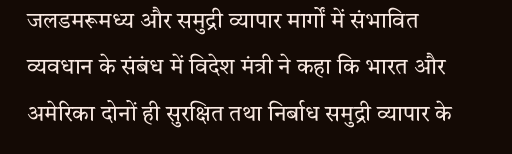जलडमरूमध्य और समुद्री व्यापार मार्गों में संभावित व्यवधान के संबंध में विदेश मंत्री ने कहा कि भारत और अमेरिका दोनों ही सुरक्षित तथा निर्बाध समुद्री व्यापार के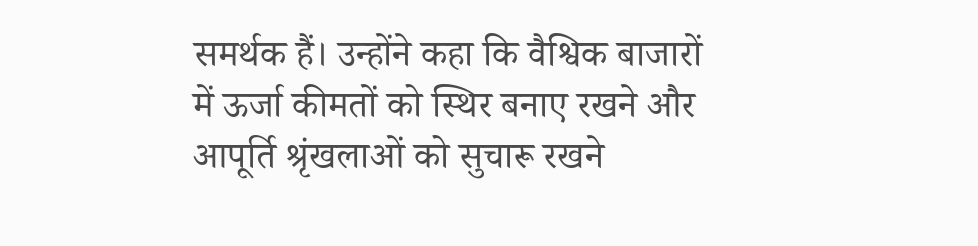समर्थक हैं। उन्होंने कहा कि वैश्विक बाजारों में ऊर्जा कीमतों को स्थिर बनाए रखने और आपूर्ति श्रृंखलाओं को सुचारू रखने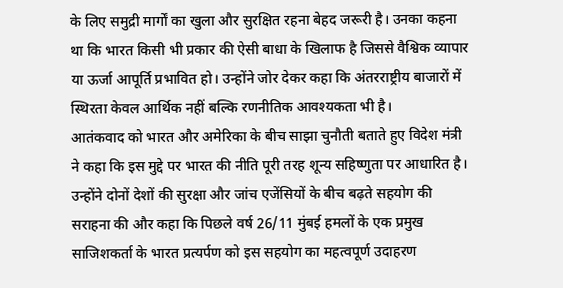के लिए समुद्री मार्गों का खुला और सुरक्षित रहना बेहद जरूरी है। उनका कहना था कि भारत किसी भी प्रकार की ऐसी बाधा के खिलाफ है जिससे वैश्विक व्यापार या ऊर्जा आपूर्ति प्रभावित हो। उन्होंने जोर देकर कहा कि अंतरराष्ट्रीय बाजारों में स्थिरता केवल आर्थिक नहीं बल्कि रणनीतिक आवश्यकता भी है।
आतंकवाद को भारत और अमेरिका के बीच साझा चुनौती बताते हुए विदेश मंत्री ने कहा कि इस मुद्दे पर भारत की नीति पूरी तरह शून्य सहिष्णुता पर आधारित है। उन्होंने दोनों देशों की सुरक्षा और जांच एजेंसियों के बीच बढ़ते सहयोग की सराहना की और कहा कि पिछले वर्ष 26/11 मुंबई हमलों के एक प्रमुख साजिशकर्ता के भारत प्रत्यर्पण को इस सहयोग का महत्वपूर्ण उदाहरण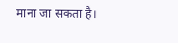माना जा सकता है।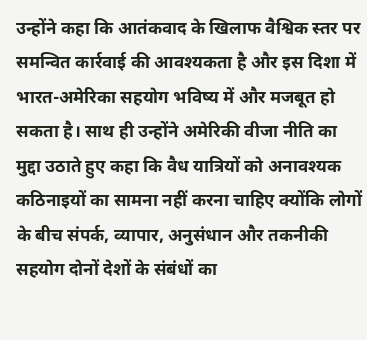उन्होंने कहा कि आतंकवाद के खिलाफ वैश्विक स्तर पर समन्वित कार्रवाई की आवश्यकता है और इस दिशा में भारत-अमेरिका सहयोग भविष्य में और मजबूत हो सकता है। साथ ही उन्होंने अमेरिकी वीजा नीति का मुद्दा उठाते हुए कहा कि वैध यात्रियों को अनावश्यक कठिनाइयों का सामना नहीं करना चाहिए क्योंकि लोगों के बीच संपर्क, व्यापार, अनुसंधान और तकनीकी सहयोग दोनों देशों के संबंधों का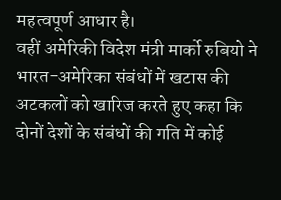महत्वपूर्ण आधार है।
वहीं अमेरिकी विदेश मंत्री मार्को रुबियो ने भारत-अमेरिका संबंधों में खटास की अटकलों को खारिज करते हुए कहा कि दोनों देशों के संबंधों की गति में कोई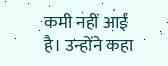कमी नहीं आई है। उन्होंने कहा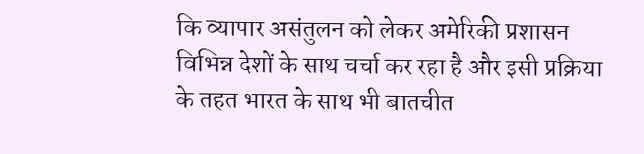कि व्यापार असंतुलन को लेकर अमेरिकी प्रशासन विभिन्न देशों के साथ चर्चा कर रहा है और इसी प्रक्रिया के तहत भारत के साथ भी बातचीत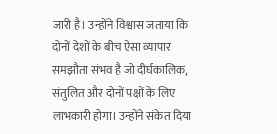जारी है। उन्होंने विश्वास जताया कि दोनों देशों के बीच ऐसा व्यापार समझौता संभव है जो दीर्घकालिक, संतुलित और दोनों पक्षों के लिए लाभकारी होगा। उन्होंने संकेत दिया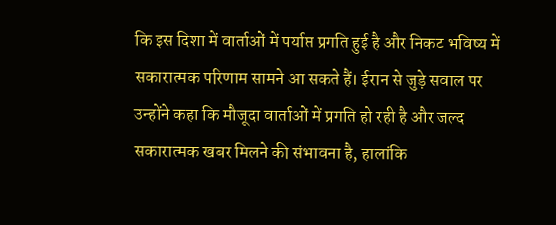कि इस दिशा में वार्ताओं में पर्याप्त प्रगति हुई है और निकट भविष्य में सकारात्मक परिणाम सामने आ सकते हैं। ईरान से जुड़े सवाल पर उन्होंने कहा कि मौजूदा वार्ताओं में प्रगति हो रही है और जल्द सकारात्मक खबर मिलने की संभावना है, हालांकि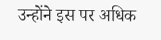उन्होंने इस पर अधिक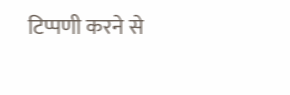टिप्पणी करने से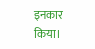इनकार किया।